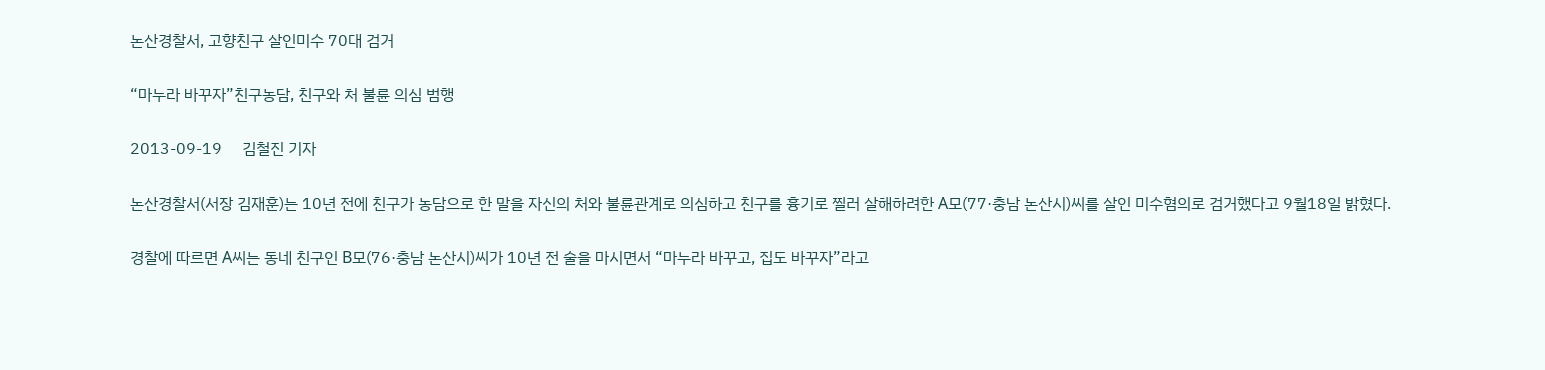논산경찰서, 고향친구 살인미수 70대 검거

“마누라 바꾸자”친구농담, 친구와 처 불륜 의심 범행

2013-09-19     김철진 기자

논산경찰서(서장 김재훈)는 10년 전에 친구가 농담으로 한 말을 자신의 처와 불륜관계로 의심하고 친구를 흉기로 찔러 살해하려한 A모(77·충남 논산시)씨를 살인 미수혐의로 검거했다고 9월18일 밝혔다.

경찰에 따르면 A씨는 동네 친구인 B모(76·충남 논산시)씨가 10년 전 술을 마시면서 “마누라 바꾸고, 집도 바꾸자”라고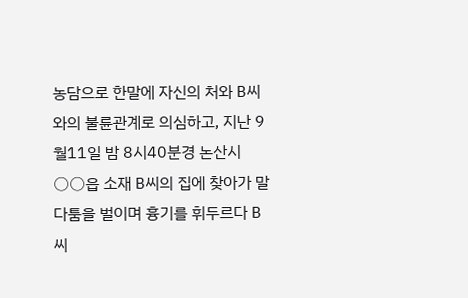농담으로 한말에 자신의 처와 B씨와의 불륜관계로 의심하고, 지난 9월11일 밤 8시40분경 논산시 ○○읍 소재 B씨의 집에 찾아가 말다툼을 벌이며 흉기를 휘두르다 B씨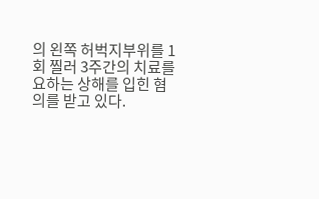의 왼쪽 허벅지부위를 1회 찔러 3주간의 치료를 요하는 상해를 입힌 혐의를 받고 있다.